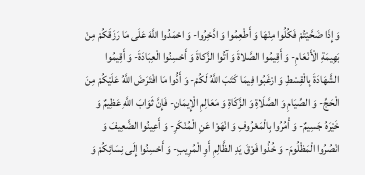وَ إِذَا ضَحَّيْتُمْ فَكُلُوا مِنْهَا وَ أَطْعِمُوا وَ ادَّخِرُوا- وَ احْمَدُوا اللَّهَ عَلَى مَا رَزَقَكُمْ مِنْ بَهِيمَةِ الْأَنْعَامِ- وَ أَقِيمُوا الصَّلاةَ وَ آتُوا الزَّكاةَ وَ أَحْسِنُوا الْعِبَادَةَ- وَ أَقِيمُوا الشَّهَادَةَ بِالْقِسْطِ وَ ارْغَبُوا فِيمَا كَتَبَ اللَّهُ لَكُمْ- وَ أَدُّوا مَا افْتَرَضَ اللَّهُ عَلَيْكُمْ مِنَ الْحَجِّ- وَ الصِّيَامِ وَ الصَّلَاةِ وَ الزَّكَاةِ وَ مَعَالِمِ الْإِيمَانِ- فَإِنَّ ثَوَابَ اللَّهِ عَظِيمٌ وَ خَيْرَهُ جَسِيمٌ- وَ أْمُرُوا بِالْمَعْرُوفِ وَ انْهَوْا عَنِ الْمُنْكَرِ- وَ أَعِينُوا الضَّعِيفَ وَ انْصُرُوا الْمَظْلُومَ- وَ خُذُوا فَوْقَ يَدِ الظَّالِمِ أَوِ الْمُرِيبِ- وَ أَحْسِنُوا إِلَى نِسَائِكُمْ وَ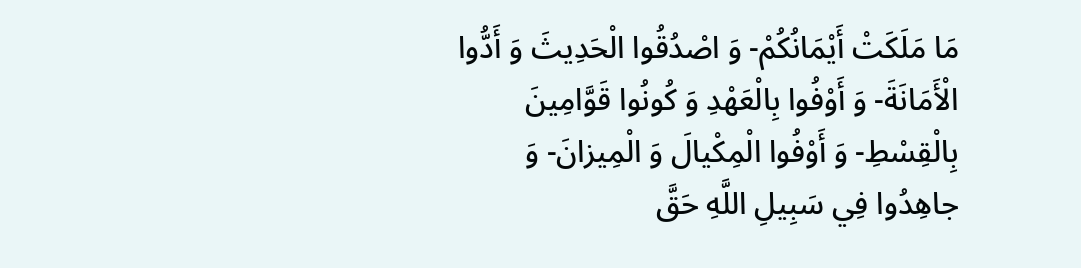مَا مَلَكَتْ أَيْمَانُكُمْ- وَ اصْدُقُوا الْحَدِيثَ وَ أَدُّوا الْأَمَانَةَ- وَ أَوْفُوا بِالْعَهْدِ وَ كُونُوا قَوَّامِينَ بِالْقِسْطِ- وَ أَوْفُوا الْمِكْيالَ وَ الْمِيزانَ- وَ جاهِدُوا فِي سَبِيلِ اللَّهِ حَقَّ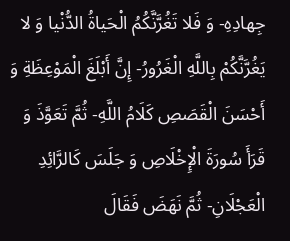جِهادِهِ- وَ فَلا تَغُرَّنَّكُمُ الْحَياةُ الدُّنْيا وَ لا يَغُرَّنَّكُمْ بِاللَّهِ الْغَرُورُ- إِنَّ أَبْلَغَ الْمَوْعِظَةِ وَ أَحْسَنَ الْقَصَصِ كَلَامُ اللَّهِ- ثُمَّ تَعَوَّذَ وَ قَرَأَ سُورَةَ الْإِخْلَاصِ وَ جَلَسَ كَالرَّائِدِ الْعَجْلَانِ- ثُمَّ نَهَضَ فَقَالَ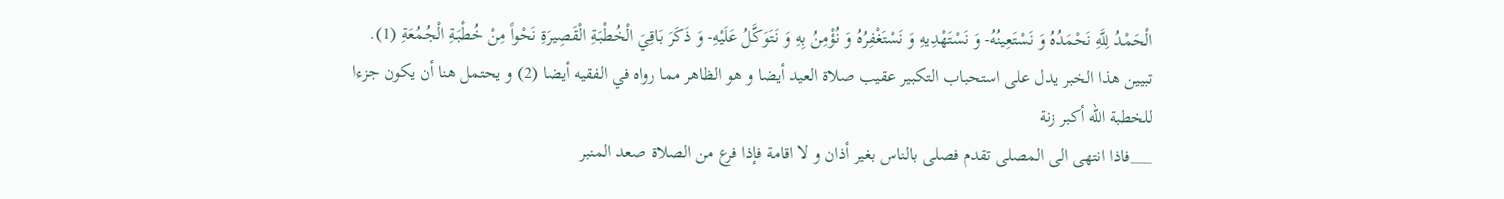الْحَمْدُ لِلَّهِ نَحْمَدُهُ وَ نَسْتَعِينُهُ- وَ نَسْتَهْدِيهِ وَ نَسْتَغْفِرُهُ وَ نُؤْمِنُ بِهِ وَ نَتَوَكَّلُ عَلَيْهِ- وَ ذَكَرَ بَاقِيَ الْخُطْبَةِ الْقَصِيرَةِ نَحْواً مِنْ خُطْبَةِ الْجُمُعَةِ (1).
تبيين هذا الخبر يدل على استحباب التكبير عقيب صلاة العيد أيضا و هو الظاهر مما رواه في الفقيه أيضا (2) و يحتمل هنا أن يكون جزءا للخطبة الله أكبر زنة
___فاذا انتهى الى المصلى تقدم فصلى بالناس بغير أذان و لا اقامة فإذا فرع من الصلاة صعد المنبر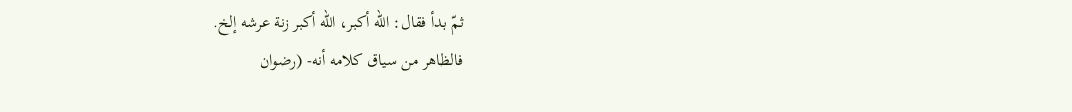ثمّ بدأ فقال: اللّه أكبر، اللّه أكبر زنة عرشه إلخ.
فالظاهر من سياق كلامه أنه- (رضوان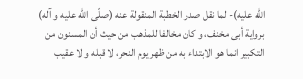اللّه عليه)- لما نقل صدر الخطبة المنقولة عنه (صلّى اللّه عليه و آله) برواية أبى مخنف، و كان مخالفا للمذهب من حيث أن المسنون من التكبير انما هو الابتداء به من ظهر يوم النحر، لا قبله و لا عقيب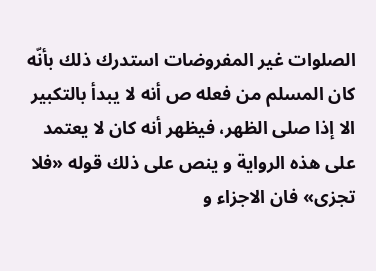الصلوات غير المفروضات استدرك ذلك بأنّه كان المسلم من فعله ص أنه لا يبدأ بالتكبير الا إذا صلى الظهر، فيظهر أنه كان لا يعتمد على هذه الرواية و ينص على ذلك قوله «فلا تجزى» فان الاجزاء و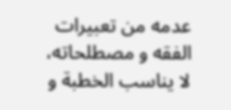عدمه من تعبيرات الفقه و مصطلحاته، لا يناسب الخطبة و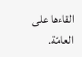القاءها على العامّة.